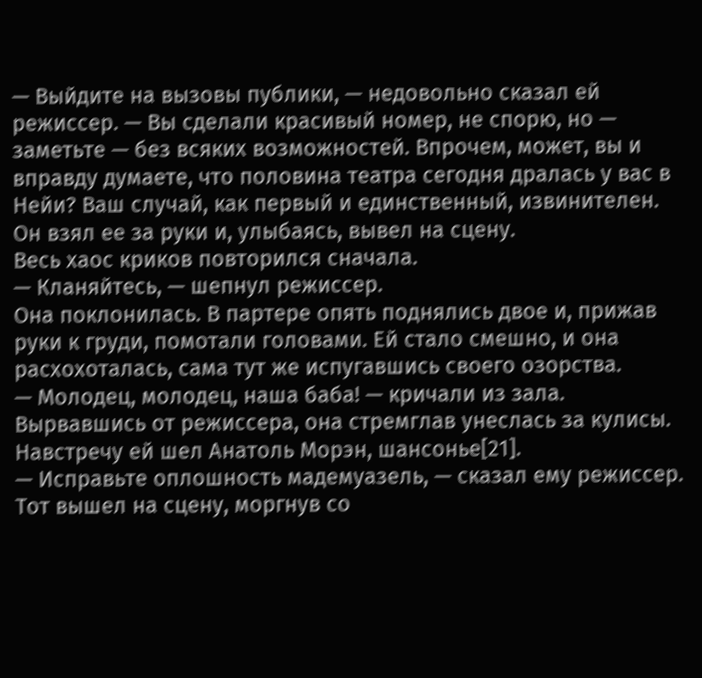— Выйдите на вызовы публики, — недовольно сказал ей режиссер. — Вы сделали красивый номер, не спорю, но — заметьте — без всяких возможностей. Впрочем, может, вы и вправду думаете, что половина театра сегодня дралась у вас в Нейи? Ваш случай, как первый и единственный, извинителен.
Он взял ее за руки и, улыбаясь, вывел на сцену.
Весь хаос криков повторился сначала.
— Кланяйтесь, — шепнул режиссер.
Она поклонилась. В партере опять поднялись двое и, прижав руки к груди, помотали головами. Ей стало смешно, и она расхохоталась, сама тут же испугавшись своего озорства.
— Молодец, молодец, наша баба! — кричали из зала. Вырвавшись от режиссера, она стремглав унеслась за кулисы.
Навстречу ей шел Анатоль Морэн, шансонье[21].
— Исправьте оплошность мадемуазель, — сказал ему режиссер.
Тот вышел на сцену, моргнув со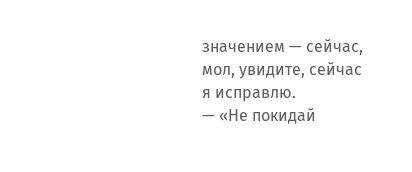значением — сейчас, мол, увидите, сейчас я исправлю.
— «Не покидай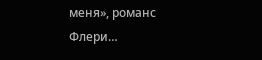меня», романс Флери…